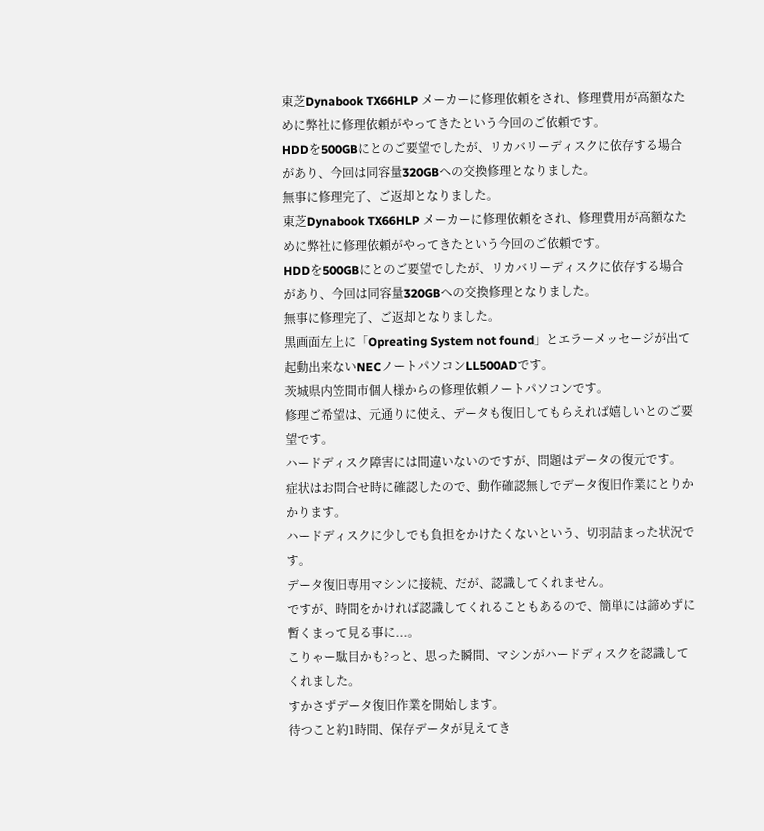東芝Dynabook TX66HLP メーカーに修理依頼をされ、修理費用が高額なために弊社に修理依頼がやってきたという今回のご依頼です。
HDDを500GBにとのご要望でしたが、リカバリーディスクに依存する場合があり、今回は同容量320GBへの交換修理となりました。
無事に修理完了、ご返却となりました。
東芝Dynabook TX66HLP メーカーに修理依頼をされ、修理費用が高額なために弊社に修理依頼がやってきたという今回のご依頼です。
HDDを500GBにとのご要望でしたが、リカバリーディスクに依存する場合があり、今回は同容量320GBへの交換修理となりました。
無事に修理完了、ご返却となりました。
黒画面左上に「Opreating System not found」とエラーメッセージが出て起動出来ないNECノートパソコンLL500ADです。
茨城県内笠間市個人様からの修理依頼ノートパソコンです。
修理ご希望は、元通りに使え、データも復旧してもらえれば嬉しいとのご要望です。
ハードディスク障害には間違いないのですが、問題はデータの復元です。
症状はお問合せ時に確認したので、動作確認無しでデータ復旧作業にとりかかります。
ハードディスクに少しでも負担をかけたくないという、切羽詰まった状況です。
データ復旧専用マシンに接続、だが、認識してくれません。
ですが、時間をかければ認識してくれることもあるので、簡単には諦めずに暫くまって見る事に...。
こりゃー駄目かも?っと、思った瞬間、マシンがハードディスクを認識してくれました。
すかさずデータ復旧作業を開始します。
待つこと約1時間、保存データが見えてき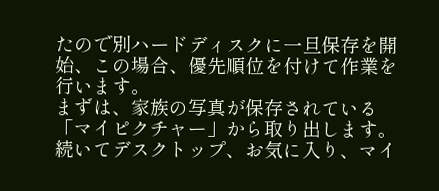たので別ハードディスクに一旦保存を開始、この場合、優先順位を付けて作業を行います。
まずは、家族の写真が保存されている「マイピクチャー」から取り出します。
続いてデスクトップ、お気に入り、マイ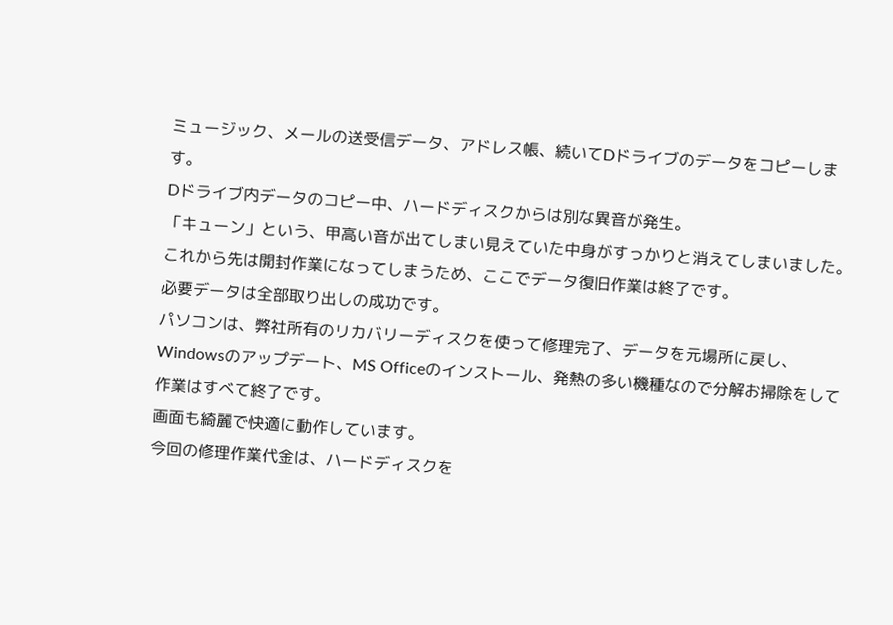ミュージック、メールの送受信データ、アドレス帳、続いてDドライブのデータをコピーします。
Dドライブ内データのコピー中、ハードディスクからは別な異音が発生。
「キューン」という、甲高い音が出てしまい見えていた中身がすっかりと消えてしまいました。
これから先は開封作業になってしまうため、ここでデータ復旧作業は終了です。
必要データは全部取り出しの成功です。
パソコンは、弊社所有のリカバリーディスクを使って修理完了、データを元場所に戻し、Windowsのアップデート、MS Officeのインストール、発熱の多い機種なので分解お掃除をして作業はすべて終了です。
画面も綺麗で快適に動作しています。
今回の修理作業代金は、ハードディスクを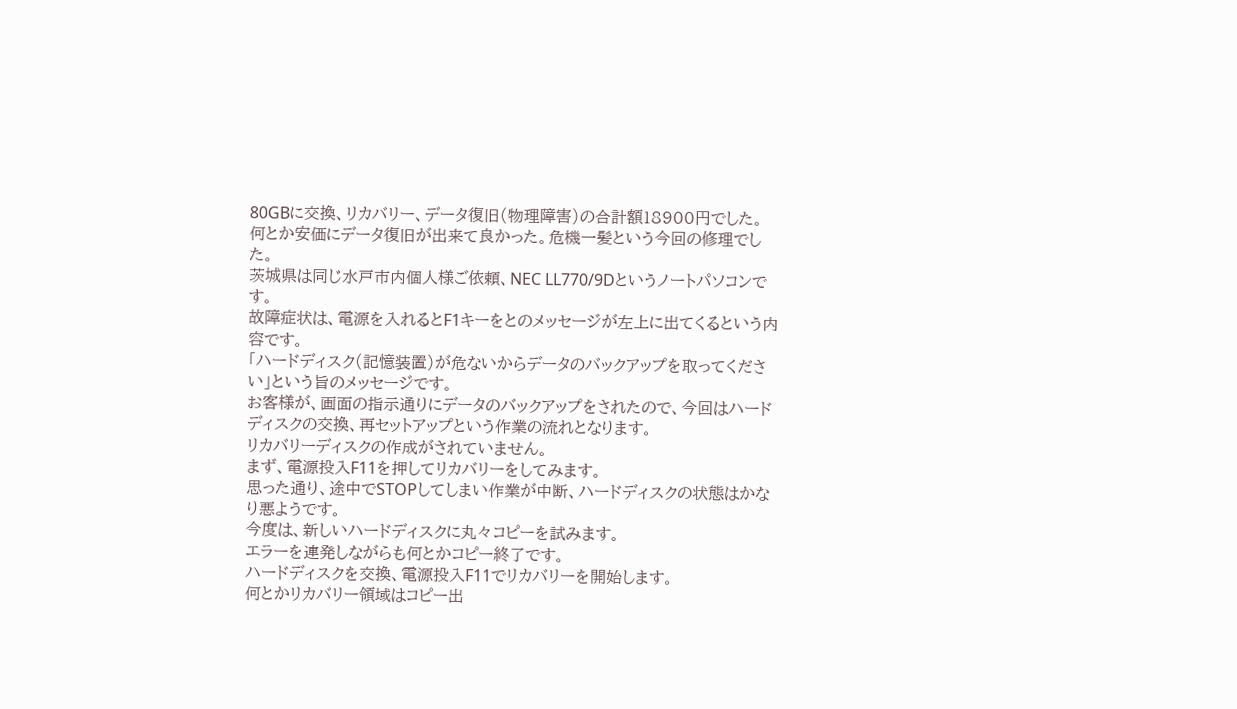80GBに交換、リカバリー、データ復旧(物理障害)の合計額18900円でした。
何とか安価にデータ復旧が出来て良かった。危機一髪という今回の修理でした。
茨城県は同じ水戸市内個人様ご依頼、NEC LL770/9Dというノートパソコンです。
故障症状は、電源を入れるとF1キーをとのメッセージが左上に出てくるという内容です。
「ハードディスク(記憶装置)が危ないからデータのバックアップを取ってください」という旨のメッセージです。
お客様が、画面の指示通りにデータのバックアップをされたので、今回はハードディスクの交換、再セットアップという作業の流れとなります。
リカバリーディスクの作成がされていません。
まず、電源投入F11を押してリカバリーをしてみます。
思った通り、途中でSTOPしてしまい作業が中断、ハードディスクの状態はかなり悪ようです。
今度は、新しいハードディスクに丸々コピーを試みます。
エラーを連発しながらも何とかコピー終了です。
ハードディスクを交換、電源投入F11でリカバリーを開始します。
何とかリカバリー領域はコピー出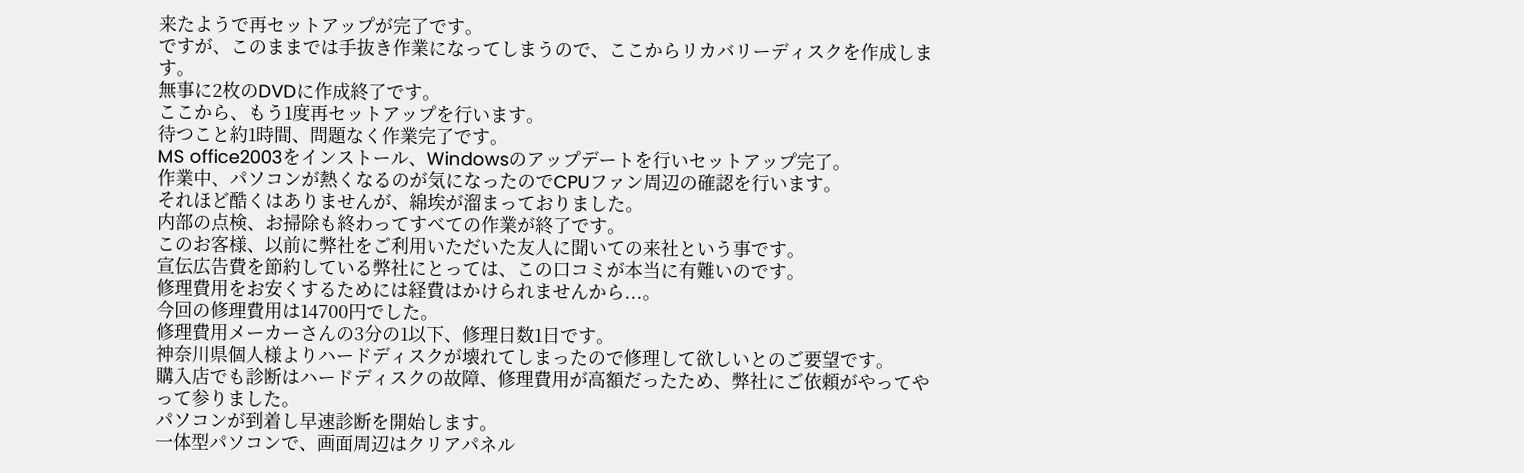来たようで再セットアップが完了です。
ですが、このままでは手抜き作業になってしまうので、ここからリカバリーディスクを作成します。
無事に2枚のDVDに作成終了です。
ここから、もう1度再セットアップを行います。
待つこと約1時間、問題なく作業完了です。
MS office2003をインストール、Windowsのアップデートを行いセットアップ完了。
作業中、パソコンが熱くなるのが気になったのでCPUファン周辺の確認を行います。
それほど酷くはありませんが、綿埃が溜まっておりました。
内部の点検、お掃除も終わってすべての作業が終了です。
このお客様、以前に弊社をご利用いただいた友人に聞いての来社という事です。
宣伝広告費を節約している弊社にとっては、この口コミが本当に有難いのです。
修理費用をお安くするためには経費はかけられませんから...。
今回の修理費用は14700円でした。
修理費用メーカーさんの3分の1以下、修理日数1日です。
神奈川県個人様よりハードディスクが壊れてしまったので修理して欲しいとのご要望です。
購入店でも診断はハードディスクの故障、修理費用が高額だったため、弊社にご依頼がやってやって参りました。
パソコンが到着し早速診断を開始します。
一体型パソコンで、画面周辺はクリアパネル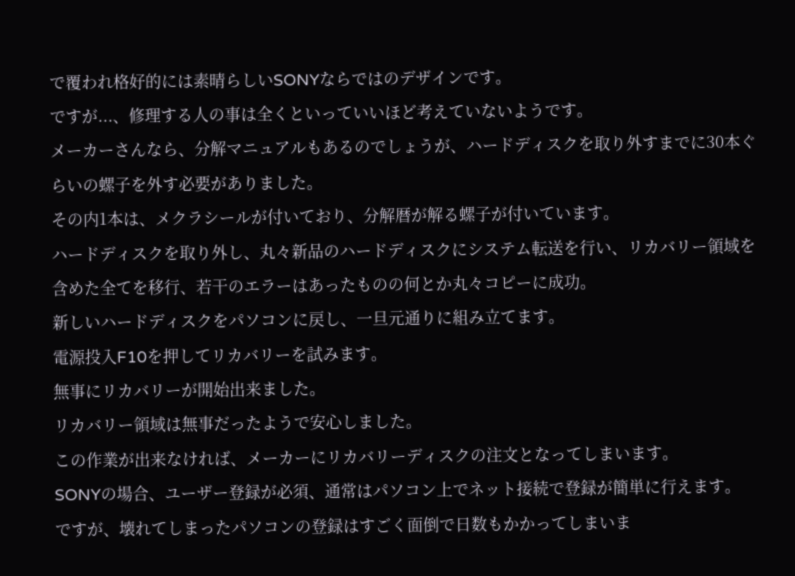で覆われ格好的には素晴らしいSONYならではのデザインです。
ですが...、修理する人の事は全くといっていいほど考えていないようです。
メーカーさんなら、分解マニュアルもあるのでしょうが、ハードディスクを取り外すまでに30本ぐらいの螺子を外す必要がありました。
その内1本は、メクラシールが付いており、分解暦が解る螺子が付いています。
ハードディスクを取り外し、丸々新品のハードディスクにシステム転送を行い、リカバリー領域を含めた全てを移行、若干のエラーはあったものの何とか丸々コピーに成功。
新しいハードディスクをパソコンに戻し、一旦元通りに組み立てます。
電源投入F10を押してリカバリーを試みます。
無事にリカバリーが開始出来ました。
リカバリー領域は無事だったようで安心しました。
この作業が出来なければ、メーカーにリカバリーディスクの注文となってしまいます。
SONYの場合、ユーザー登録が必須、通常はパソコン上でネット接続で登録が簡単に行えます。
ですが、壊れてしまったパソコンの登録はすごく面倒で日数もかかってしまいま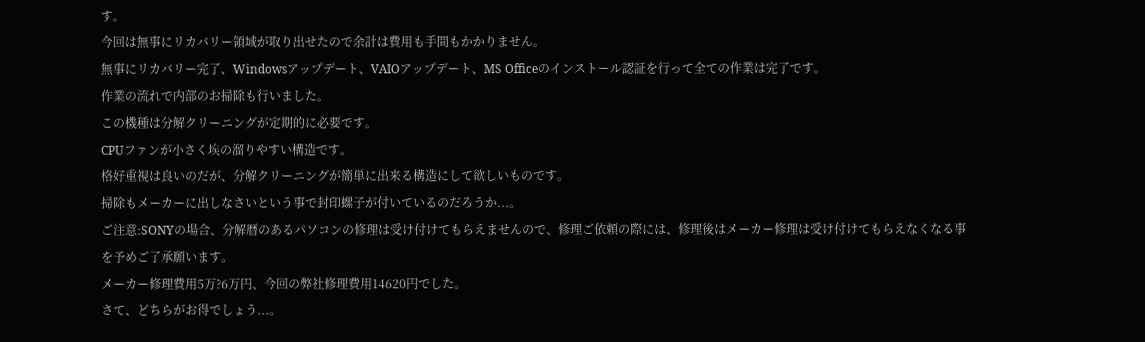す。
今回は無事にリカバリー領域が取り出せたので余計は費用も手間もかかりません。
無事にリカバリー完了、Windowsアップデート、VAIOアップデート、MS Officeのインストール認証を行って全ての作業は完了です。
作業の流れで内部のお掃除も行いました。
この機種は分解クリーニングが定期的に必要です。
CPUファンが小さく埃の溜りやすい構造です。
格好重視は良いのだが、分解クリーニングが簡単に出来る構造にして欲しいものです。
掃除もメーカーに出しなさいという事で封印螺子が付いているのだろうか...。
ご注意:SONYの場合、分解暦のあるパソコンの修理は受け付けてもらえませんので、修理ご依頼の際には、修理後はメーカー修理は受け付けてもらえなくなる事を予めご了承願います。
メーカー修理費用5万?6万円、今回の弊社修理費用14620円でした。
さて、どちらがお得でしょう...。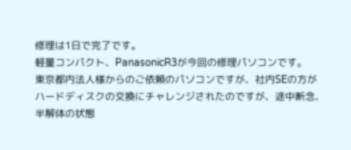修理は1日で完了です。
軽量コンパクト、PanasonicR3が今回の修理パソコンです。
東京都内法人様からのご依頼のパソコンですが、社内SEの方がハードディスクの交換にチャレンジされたのですが、途中断念、半解体の状態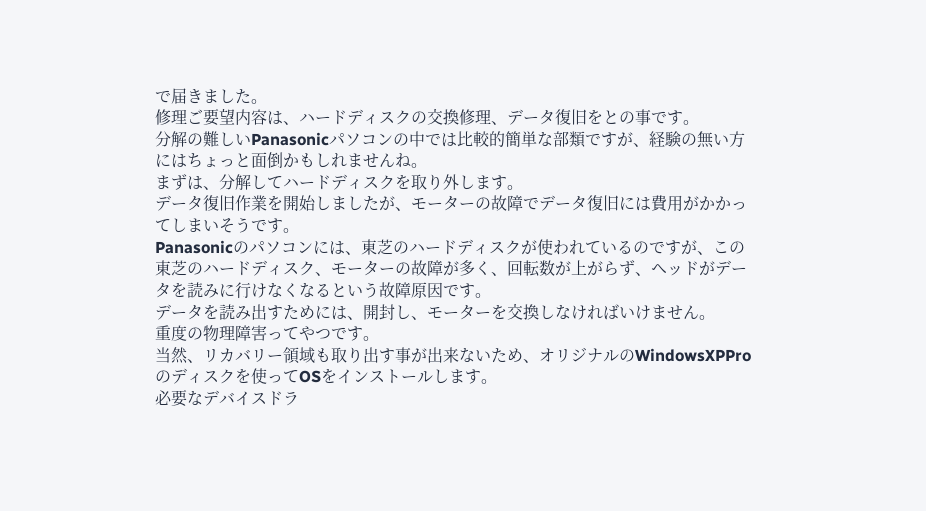で届きました。
修理ご要望内容は、ハードディスクの交換修理、データ復旧をとの事です。
分解の難しいPanasonicパソコンの中では比較的簡単な部類ですが、経験の無い方にはちょっと面倒かもしれませんね。
まずは、分解してハードディスクを取り外します。
データ復旧作業を開始しましたが、モーターの故障でデータ復旧には費用がかかってしまいそうです。
Panasonicのパソコンには、東芝のハードディスクが使われているのですが、この東芝のハードディスク、モーターの故障が多く、回転数が上がらず、ヘッドがデータを読みに行けなくなるという故障原因です。
データを読み出すためには、開封し、モーターを交換しなければいけません。
重度の物理障害ってやつです。
当然、リカバリー領域も取り出す事が出来ないため、オリジナルのWindowsXPProのディスクを使ってOSをインストールします。
必要なデバイスドラ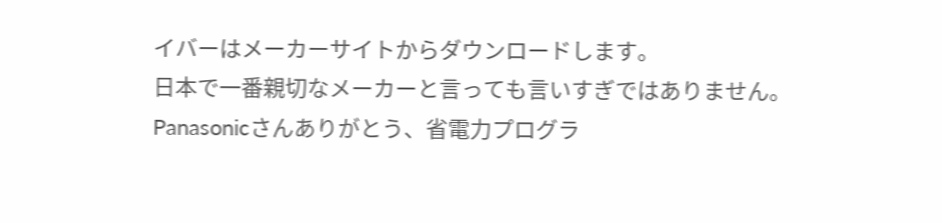イバーはメーカーサイトからダウンロードします。
日本で一番親切なメーカーと言っても言いすぎではありません。
Panasonicさんありがとう、省電力プログラ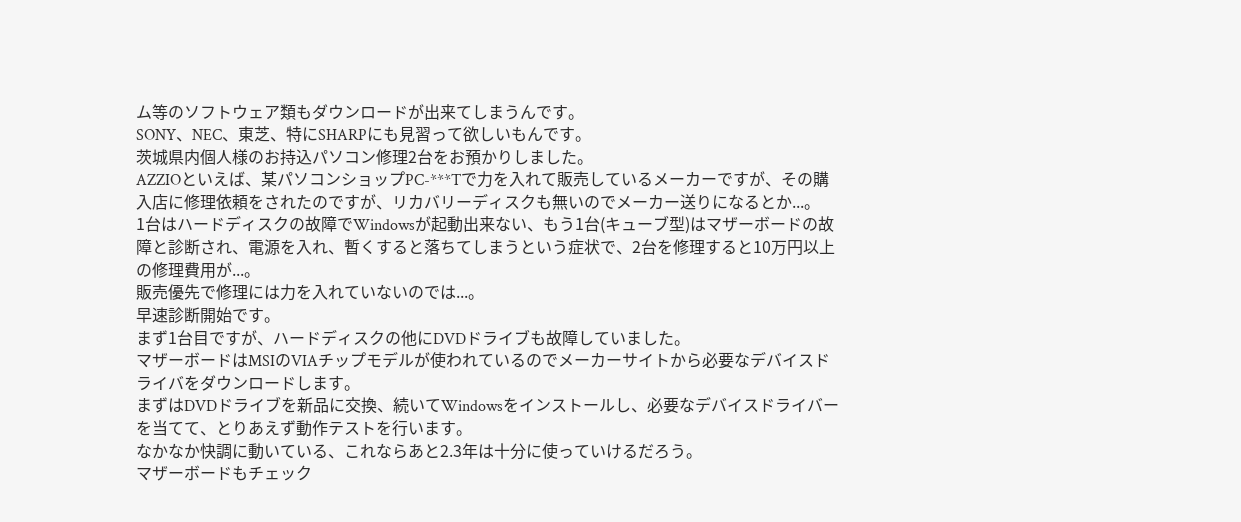ム等のソフトウェア類もダウンロードが出来てしまうんです。
SONY、NEC、東芝、特にSHARPにも見習って欲しいもんです。
茨城県内個人様のお持込パソコン修理2台をお預かりしました。
AZZIOといえば、某パソコンショップPC-***Tで力を入れて販売しているメーカーですが、その購入店に修理依頼をされたのですが、リカバリーディスクも無いのでメーカー送りになるとか...。
1台はハードディスクの故障でWindowsが起動出来ない、もう1台(キューブ型)はマザーボードの故障と診断され、電源を入れ、暫くすると落ちてしまうという症状で、2台を修理すると10万円以上の修理費用が...。
販売優先で修理には力を入れていないのでは...。
早速診断開始です。
まず1台目ですが、ハードディスクの他にDVDドライブも故障していました。
マザーボードはMSIのVIAチップモデルが使われているのでメーカーサイトから必要なデバイスドライバをダウンロードします。
まずはDVDドライブを新品に交換、続いてWindowsをインストールし、必要なデバイスドライバーを当てて、とりあえず動作テストを行います。
なかなか快調に動いている、これならあと2.3年は十分に使っていけるだろう。
マザーボードもチェック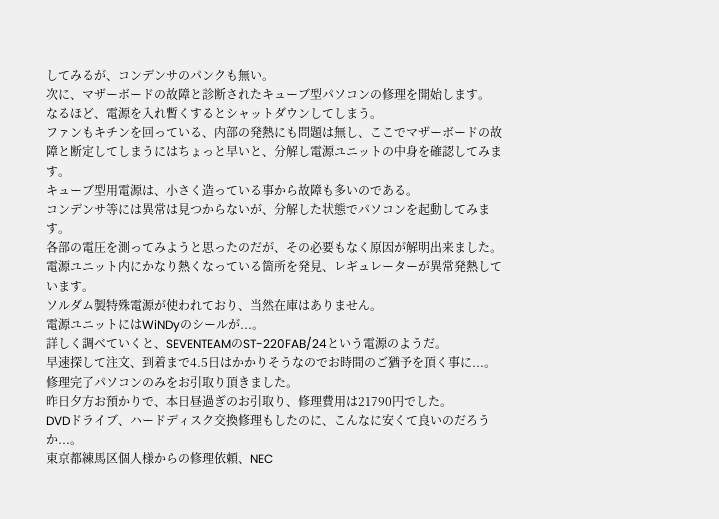してみるが、コンデンサのパンクも無い。
次に、マザーボードの故障と診断されたキューブ型パソコンの修理を開始します。
なるほど、電源を入れ暫くするとシャットダウンしてしまう。
ファンもキチンを回っている、内部の発熱にも問題は無し、ここでマザーボードの故障と断定してしまうにはちょっと早いと、分解し電源ユニットの中身を確認してみます。
キューブ型用電源は、小さく造っている事から故障も多いのである。
コンデンサ等には異常は見つからないが、分解した状態でパソコンを起動してみます。
各部の電圧を測ってみようと思ったのだが、その必要もなく原因が解明出来ました。
電源ユニット内にかなり熱くなっている箇所を発見、レギュレーターが異常発熱しています。
ソルダム製特殊電源が使われており、当然在庫はありません。
電源ユニットにはWiNDyのシールが...。
詳しく調べていくと、SEVENTEAMのST-220FAB/24という電源のようだ。
早速探して注文、到着まで4.5日はかかりそうなのでお時間のご猶予を頂く事に...。
修理完了パソコンのみをお引取り頂きました。
昨日夕方お預かりで、本日昼過ぎのお引取り、修理費用は21790円でした。
DVDドライブ、ハードディスク交換修理もしたのに、こんなに安くて良いのだろうか...。
東京都練馬区個人様からの修理依頼、NEC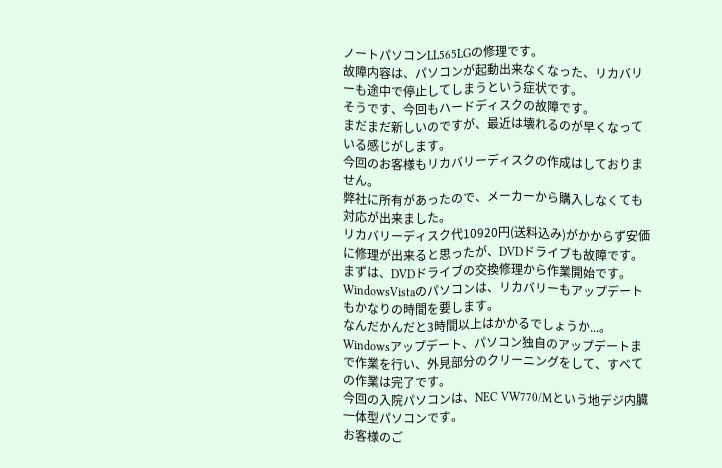ノートパソコンLL565LGの修理です。
故障内容は、パソコンが起動出来なくなった、リカバリーも途中で停止してしまうという症状です。
そうです、今回もハードディスクの故障です。
まだまだ新しいのですが、最近は壊れるのが早くなっている感じがします。
今回のお客様もリカバリーディスクの作成はしておりません。
弊社に所有があったので、メーカーから購入しなくても対応が出来ました。
リカバリーディスク代10920円(送料込み)がかからず安価に修理が出来ると思ったが、DVDドライブも故障です。
まずは、DVDドライブの交換修理から作業開始です。
WindowsVistaのパソコンは、リカバリーもアップデートもかなりの時間を要します。
なんだかんだと3時間以上はかかるでしょうか...。
Windowsアップデート、パソコン独自のアップデートまで作業を行い、外見部分のクリーニングをして、すべての作業は完了です。
今回の入院パソコンは、NEC VW770/Mという地デジ内臓一体型パソコンです。
お客様のご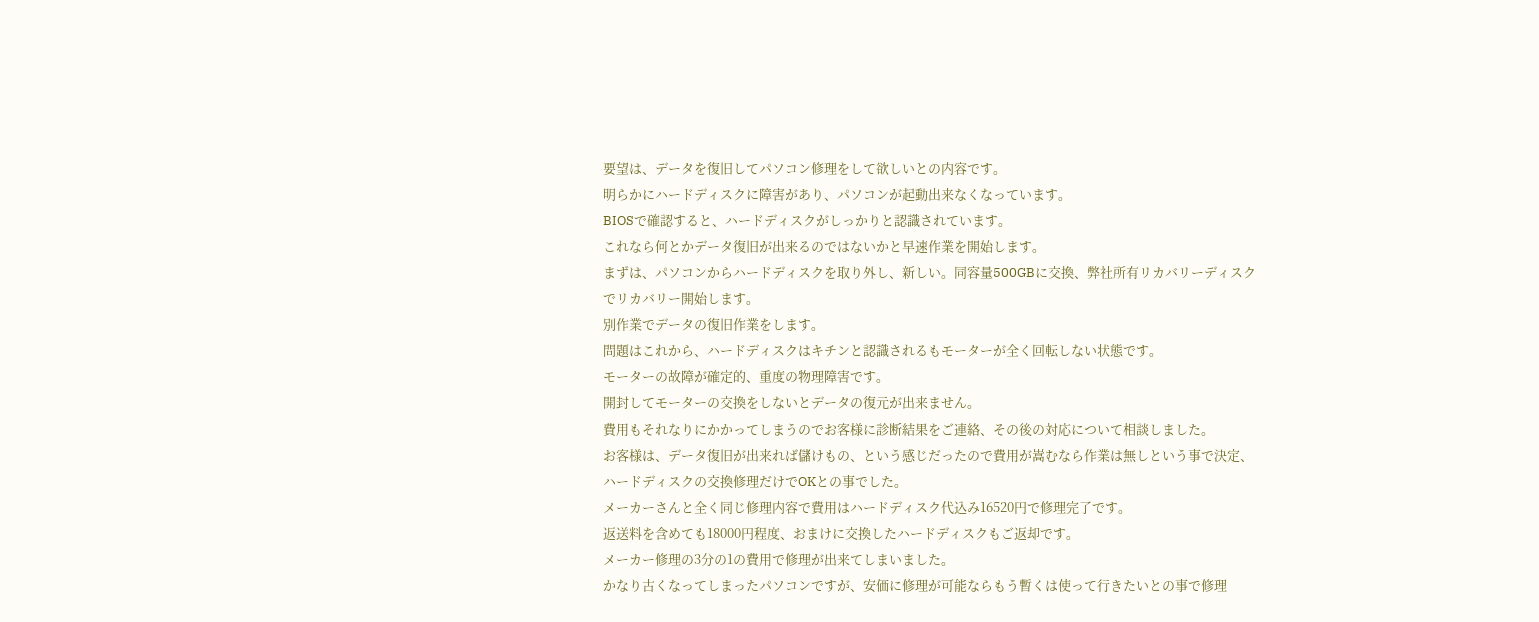要望は、データを復旧してパソコン修理をして欲しいとの内容です。
明らかにハードディスクに障害があり、パソコンが起動出来なくなっています。
BIOSで確認すると、ハードディスクがしっかりと認識されています。
これなら何とかデータ復旧が出来るのではないかと早速作業を開始します。
まずは、パソコンからハードディスクを取り外し、新しい。同容量500GBに交換、弊社所有リカバリーディスクでリカバリー開始します。
別作業でデータの復旧作業をします。
問題はこれから、ハードディスクはキチンと認識されるもモーターが全く回転しない状態です。
モーターの故障が確定的、重度の物理障害です。
開封してモーターの交換をしないとデータの復元が出来ません。
費用もそれなりにかかってしまうのでお客様に診断結果をご連絡、その後の対応について相談しました。
お客様は、データ復旧が出来れば儲けもの、という感じだったので費用が嵩むなら作業は無しという事で決定、ハードディスクの交換修理だけでOKとの事でした。
メーカーさんと全く同じ修理内容で費用はハードディスク代込み16520円で修理完了です。
返送料を含めても18000円程度、おまけに交換したハードディスクもご返却です。
メーカー修理の3分の1の費用で修理が出来てしまいました。
かなり古くなってしまったパソコンですが、安価に修理が可能ならもう暫くは使って行きたいとの事で修理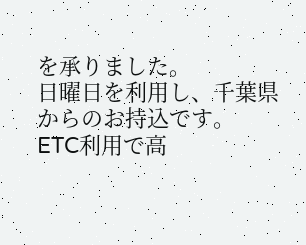を承りました。
日曜日を利用し、千葉県からのお持込です。
ETC利用で高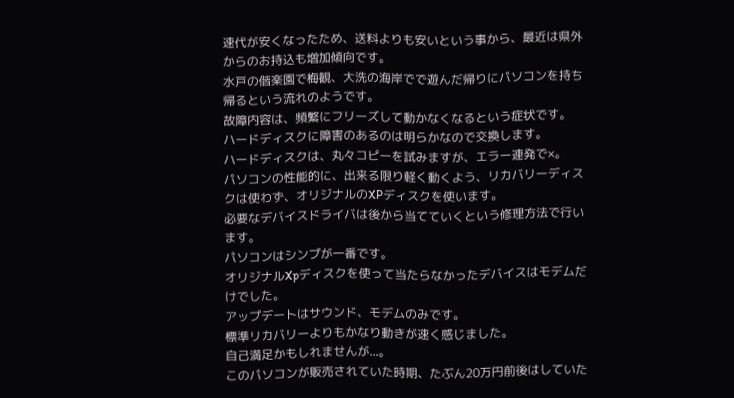速代が安くなったため、送料よりも安いという事から、最近は県外からのお持込も増加傾向です。
水戸の偕楽園で梅観、大洗の海岸でで遊んだ帰りにパソコンを持ち帰るという流れのようです。
故障内容は、頻繁にフリーズして動かなくなるという症状です。
ハードディスクに障害のあるのは明らかなので交換します。
ハードディスクは、丸々コピーを試みますが、エラー連発で×。
パソコンの性能的に、出来る限り軽く動くよう、リカバリーディスクは使わず、オリジナルのXPディスクを使います。
必要なデバイスドライバは後から当てていくという修理方法で行います。
パソコンはシンプが一番です。
オリジナルXpディスクを使って当たらなかったデバイスはモデムだけでした。
アップデートはサウンド、モデムのみです。
標準リカバリーよりもかなり動きが速く感じました。
自己満足かもしれませんが...。
このパソコンが販売されていた時期、たぶん20万円前後はしていた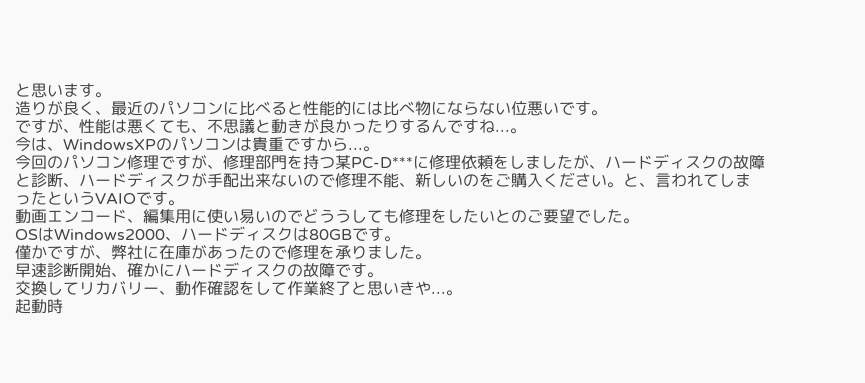と思います。
造りが良く、最近のパソコンに比べると性能的には比べ物にならない位悪いです。
ですが、性能は悪くても、不思議と動きが良かったりするんですね...。
今は、WindowsXPのパソコンは貴重ですから...。
今回のパソコン修理ですが、修理部門を持つ某PC-D***に修理依頼をしましたが、ハードディスクの故障と診断、ハードディスクが手配出来ないので修理不能、新しいのをご購入ください。と、言われてしまったというVAIOです。
動画エンコード、編集用に使い易いのでどううしても修理をしたいとのご要望でした。
OSはWindows2000、ハードディスクは80GBです。
僅かですが、弊社に在庫があったので修理を承りました。
早速診断開始、確かにハードディスクの故障です。
交換してリカバリー、動作確認をして作業終了と思いきや...。
起動時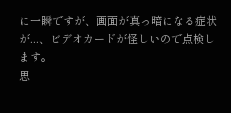に一瞬ですが、画面が真っ暗になる症状が...、ビデオカードが怪しいので点検します。
思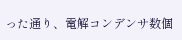った通り、電解コンデンサ数個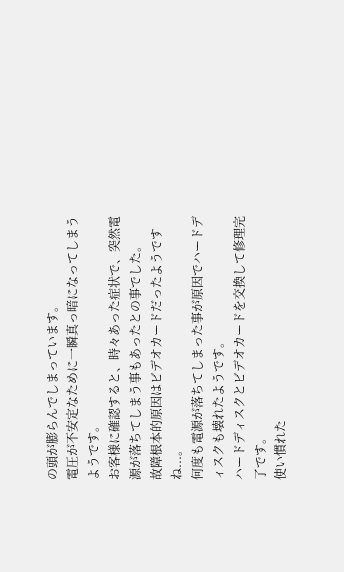の頭が膨らんでしまっています。
電圧が不安定なために一瞬真っ暗になってしまうようです。
お客様に確認すると、時々あった症状で、突然電源が落ちてしまう事もあったとの事でした。
故障根本的原因はビデオカードだったようですね...。
何度も電源が落ちてしまった事が原因でハードディスクも壊れたようです。
ハードディスクとビデオカードを交換して修理完了です。
使い慣れた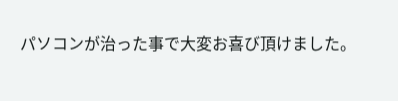パソコンが治った事で大変お喜び頂けました。